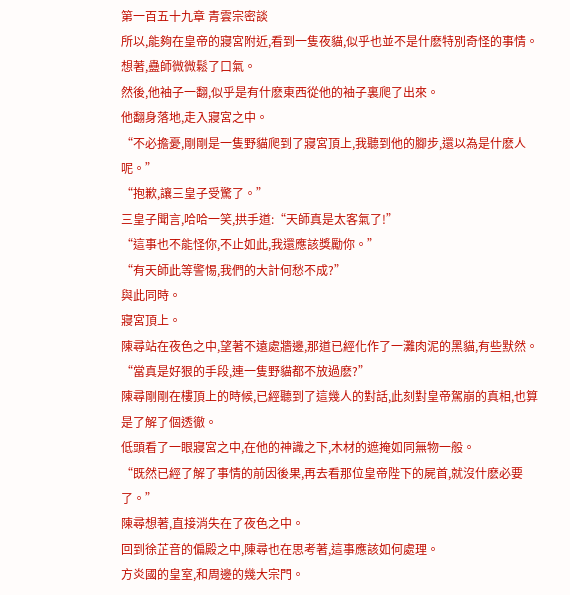第一百五十九章 青雲宗密談
所以,能夠在皇帝的寢宮附近,看到一隻夜貓,似乎也並不是什麽特別奇怪的事情。
想著,蠱師微微鬆了口氣。
然後,他袖子一翻,似乎是有什麽東西從他的袖子裏爬了出來。
他翻身落地,走入寢宮之中。
“不必擔憂,剛剛是一隻野貓爬到了寢宮頂上,我聽到他的腳步,還以為是什麽人呢。”
“抱歉,讓三皇子受驚了。”
三皇子聞言,哈哈一笑,拱手道:“天師真是太客氣了!”
“這事也不能怪你,不止如此,我還應該獎勵你。”
“有天師此等警惕,我們的大計何愁不成?”
與此同時。
寢宮頂上。
陳尋站在夜色之中,望著不遠處牆邊,那道已經化作了一灘肉泥的黑貓,有些默然。
“當真是好狠的手段,連一隻野貓都不放過麽?”
陳尋剛剛在樓頂上的時候,已經聽到了這幾人的對話,此刻對皇帝駕崩的真相,也算是了解了個透徹。
低頭看了一眼寢宮之中,在他的神識之下,木材的遮掩如同無物一般。
“既然已經了解了事情的前因後果,再去看那位皇帝陛下的屍首,就沒什麽必要了。”
陳尋想著,直接消失在了夜色之中。
回到徐芷音的偏殿之中,陳尋也在思考著,這事應該如何處理。
方炎國的皇室,和周邊的幾大宗門。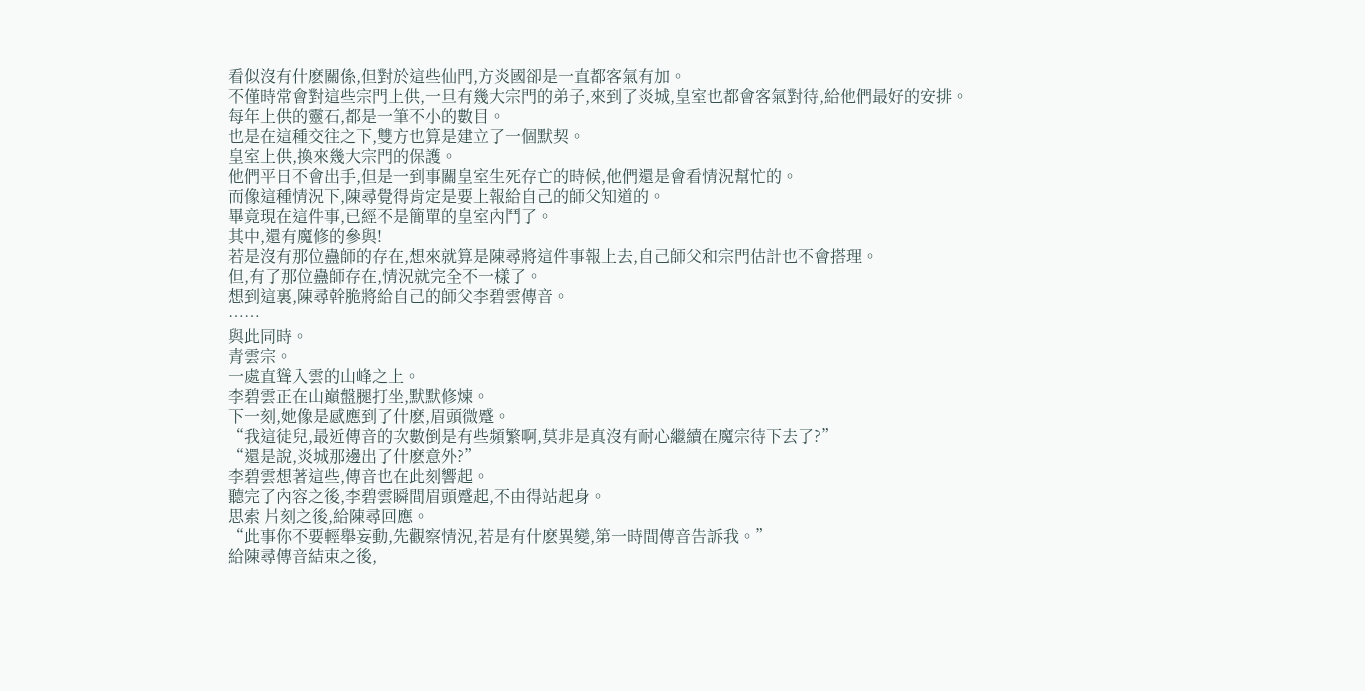看似沒有什麽關係,但對於這些仙門,方炎國卻是一直都客氣有加。
不僅時常會對這些宗門上供,一旦有幾大宗門的弟子,來到了炎城,皇室也都會客氣對待,給他們最好的安排。
每年上供的靈石,都是一筆不小的數目。
也是在這種交往之下,雙方也算是建立了一個默契。
皇室上供,換來幾大宗門的保護。
他們平日不會出手,但是一到事關皇室生死存亡的時候,他們還是會看情況幫忙的。
而像這種情況下,陳尋覺得肯定是要上報給自己的師父知道的。
畢竟現在這件事,已經不是簡單的皇室內鬥了。
其中,還有魔修的參與!
若是沒有那位蠱師的存在,想來就算是陳尋將這件事報上去,自己師父和宗門估計也不會搭理。
但,有了那位蠱師存在,情況就完全不一樣了。
想到這裏,陳尋幹脆將給自己的師父李碧雲傳音。
……
與此同時。
青雲宗。
一處直聳入雲的山峰之上。
李碧雲正在山巔盤腿打坐,默默修煉。
下一刻,她像是感應到了什麽,眉頭微蹙。
“我這徒兒,最近傳音的次數倒是有些頻繁啊,莫非是真沒有耐心繼續在魔宗待下去了?”
“還是說,炎城那邊出了什麽意外?”
李碧雲想著這些,傳音也在此刻響起。
聽完了內容之後,李碧雲瞬間眉頭蹙起,不由得站起身。
思索 片刻之後,給陳尋回應。
“此事你不要輕舉妄動,先觀察情況,若是有什麽異變,第一時間傳音告訴我。”
給陳尋傳音結束之後,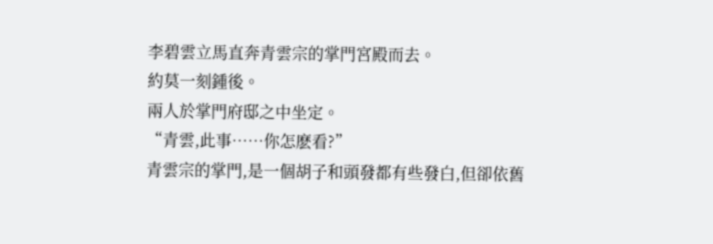李碧雲立馬直奔青雲宗的掌門宮殿而去。
約莫一刻鍾後。
兩人於掌門府邸之中坐定。
“青雲,此事……你怎麽看?”
青雲宗的掌門,是一個胡子和頭發都有些發白,但卻依舊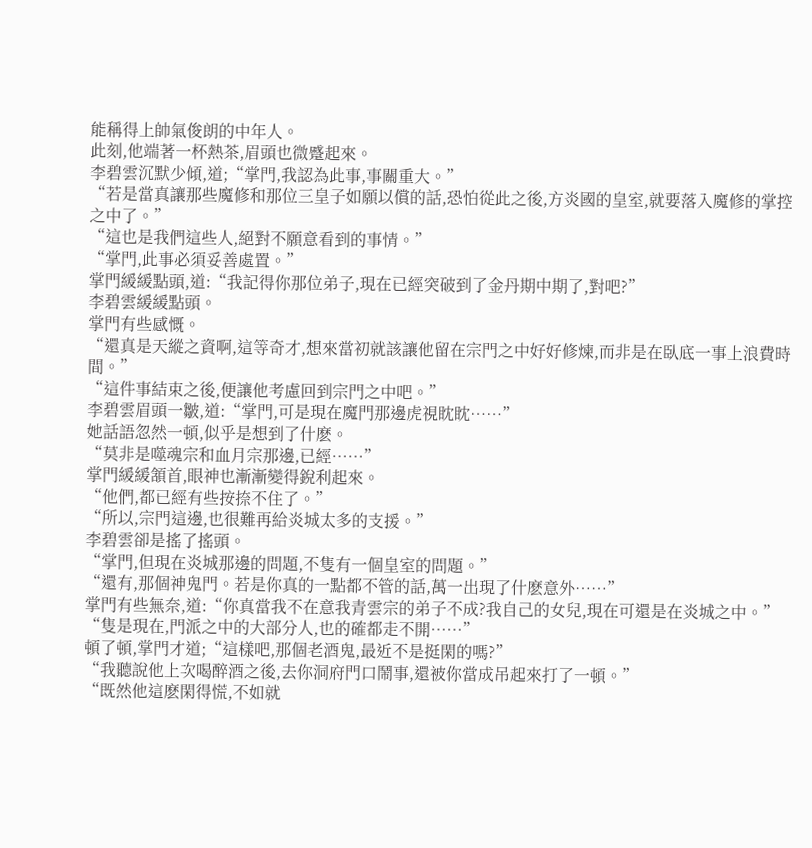能稱得上帥氣俊朗的中年人。
此刻,他端著一杯熱茶,眉頭也微蹙起來。
李碧雲沉默少傾,道;“掌門,我認為此事,事關重大。”
“若是當真讓那些魔修和那位三皇子如願以償的話,恐怕從此之後,方炎國的皇室,就要落入魔修的掌控之中了。”
“這也是我們這些人,絕對不願意看到的事情。”
“掌門,此事必須妥善處置。”
掌門緩緩點頭,道:“我記得你那位弟子,現在已經突破到了金丹期中期了,對吧?”
李碧雲緩緩點頭。
掌門有些感慨。
“還真是天縱之資啊,這等奇才,想來當初就該讓他留在宗門之中好好修煉,而非是在臥底一事上浪費時間。”
“這件事結束之後,便讓他考慮回到宗門之中吧。”
李碧雲眉頭一皺,道:“掌門,可是現在魔門那邊虎視眈眈……”
她話語忽然一頓,似乎是想到了什麽。
“莫非是噬魂宗和血月宗那邊,已經……”
掌門緩緩頷首,眼神也漸漸變得銳利起來。
“他們,都已經有些按捺不住了。”
“所以,宗門這邊,也很難再給炎城太多的支援。”
李碧雲卻是搖了搖頭。
“掌門,但現在炎城那邊的問題,不隻有一個皇室的問題。”
“還有,那個神鬼門。若是你真的一點都不管的話,萬一出現了什麽意外……”
掌門有些無奈,道:“你真當我不在意我青雲宗的弟子不成?我自己的女兒,現在可還是在炎城之中。”
“隻是現在,門派之中的大部分人,也的確都走不開……”
頓了頓,掌門才道;“這樣吧,那個老酒鬼,最近不是挺閑的嗎?”
“我聽說他上次喝醉酒之後,去你洞府門口鬧事,還被你當成吊起來打了一頓。”
“既然他這麽閑得慌,不如就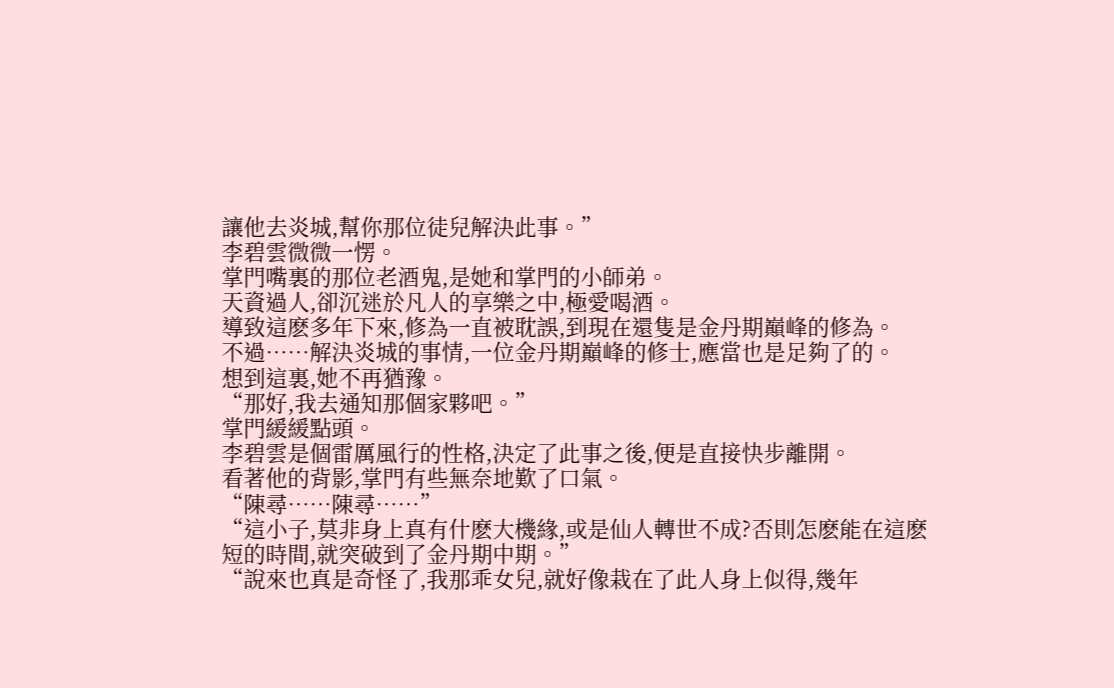讓他去炎城,幫你那位徒兒解決此事。”
李碧雲微微一愣。
掌門嘴裏的那位老酒鬼,是她和掌門的小師弟。
天資過人,卻沉迷於凡人的享樂之中,極愛喝酒。
導致這麽多年下來,修為一直被耽誤,到現在還隻是金丹期巔峰的修為。
不過……解決炎城的事情,一位金丹期巔峰的修士,應當也是足夠了的。
想到這裏,她不再猶豫。
“那好,我去通知那個家夥吧。”
掌門緩緩點頭。
李碧雲是個雷厲風行的性格,決定了此事之後,便是直接快步離開。
看著他的背影,掌門有些無奈地歎了口氣。
“陳尋……陳尋……”
“這小子,莫非身上真有什麽大機緣,或是仙人轉世不成?否則怎麽能在這麽短的時間,就突破到了金丹期中期。”
“說來也真是奇怪了,我那乖女兒,就好像栽在了此人身上似得,幾年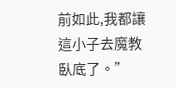前如此,我都讓這小子去魔教臥底了。”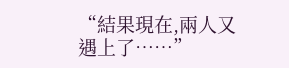“結果現在,兩人又遇上了……”